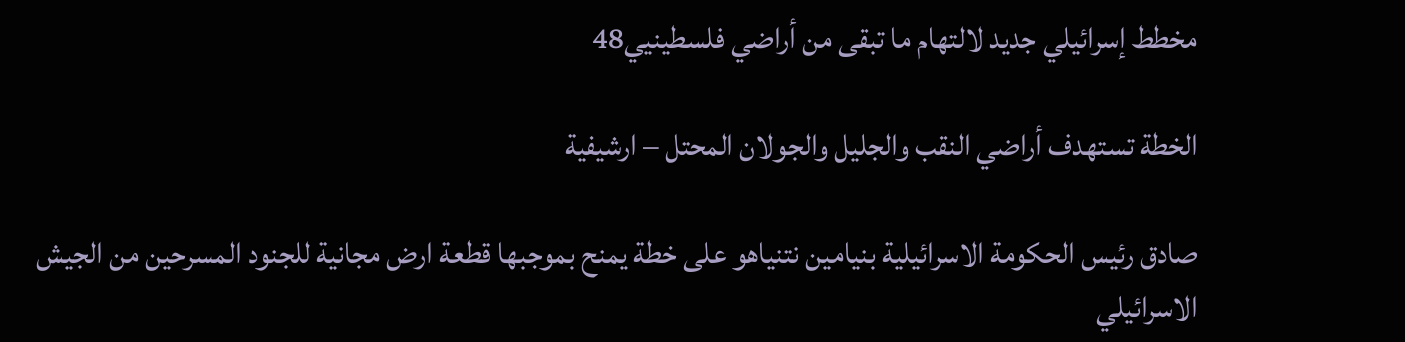مخطط إسرائيلي جديد لالتهام ما تبقى من أراضي فلسطينيي48

الخطة تستهدف أراضي النقب والجليل والجولان المحتل – ارشيفية

صادق رئيس الحكومة الاسرائيلية بنيامين نتنياهو على خطة يمنح بموجبها قطعة ارض مجانية للجنود المسرحين من الجيش الاسرائيلي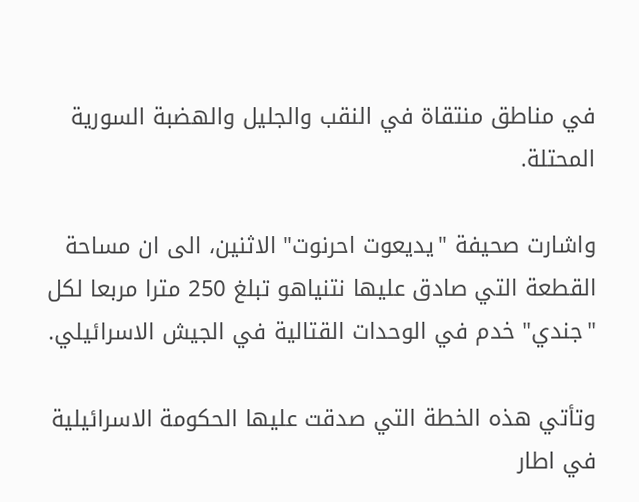في مناطق منتقاة في النقب والجليل والهضبة السورية المحتلة.

واشارت صحيفة "يديعوت احرنوت" الاثنين، الى ان مساحة القطعة التي صادق عليها نتنياهو تبلغ 250 مترا مربعا لكل "جندي" خدم في الوحدات القتالية في الجيش الاسرائيلي.

وتأتي هذه الخطة التي صدقت عليها الحكومة الاسرائيلية في اطار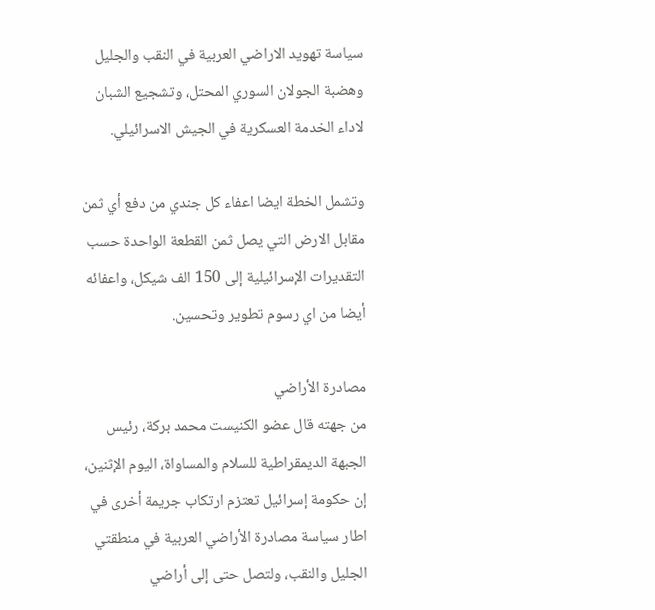سياسة تهويد الاراضي العربية في النقب والجليل وهضبة الجولان السوري المحتل، وتشجيع الشبان لاداء الخدمة العسكرية في الجيش الاسرائيلي.

وتشمل الخطة ايضا اعفاء كل جندي من دفع أي ثمن مقابل الارض التي يصل ثمن القطعة الواحدة حسب التقديرات الإسرائيلية إلى 150 الف شيكل، واعفائه أيضا من اي رسوم تطوير وتحسين.

مصادرة الأراضي
من جهته قال عضو الكنيست محمد بركة، رئيس الجبهة الديمقراطية للسلام والمساواة، اليوم الإثنين، إن حكومة إسرائيل تعتزم ارتكاب جريمة أخرى في اطار سياسة مصادرة الأراضي العربية في منطقتي الجليل والنقب، ولتصل حتى إلى أراضي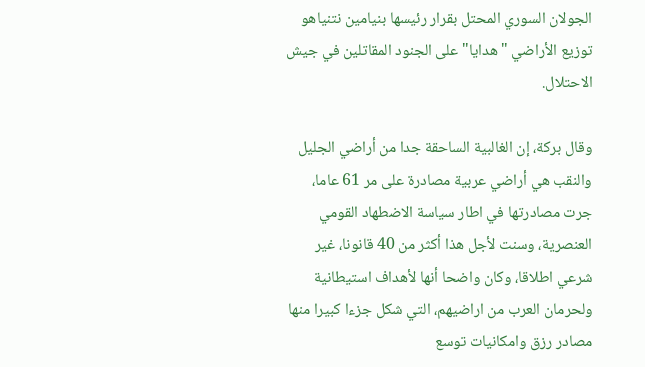الجولان السوري المحتل بقرار رئيسها بنيامين نتنياهو توزيع الأراضي "هدايا" على الجنود المقاتلين في جيش الاحتلال.

وقال بركة، إن الغالبية الساحقة جدا من أراضي الجليل والنقب هي أراضي عربية مصادرة على مر 61 عاما، جرت مصادرتها في اطار سياسة الاضطهاد القومي العنصرية، وسنت لأجل هذا أكثر من 40 قانونا، غير شرعي اطلاقا، وكان واضحا أنها لأهداف استيطانية ولحرمان العرب من اراضيهم، التي شكل جزءا كبيرا منها مصادر رزق وامكانيات توسع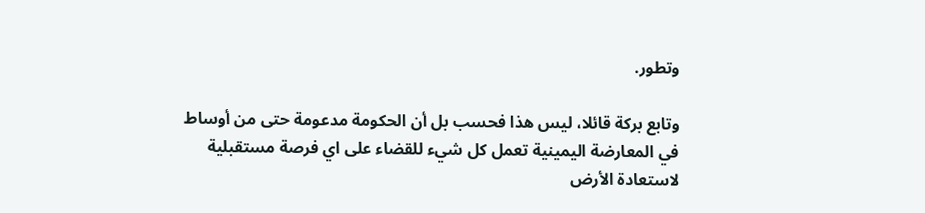وتطور.

وتابع بركة قائلا، ليس هذا فحسب بل أن الحكومة مدعومة حتى من أوساط في المعارضة اليمينية تعمل كل شيء للقضاء على اي فرصة مستقبلية لاستعادة الأرض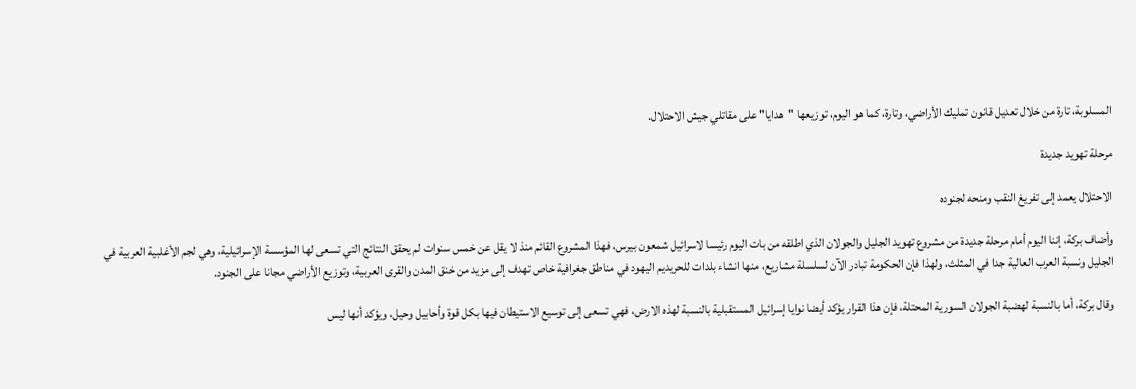المسلوبة، تارة من خلال تعديل قانون تمليك الأراضي، وتارة، كما هو اليوم، توزيعها "هدايا" على مقاتلي جيش الاحتلال.

مرحلة تهويد جديدة

الاحتلال يعمد إلى تفريغ النقب ومنحه لجنوده

وأضاف بركة، إننا اليوم أمام مرحلة جديدة من مشروع تهويد الجليل والجولان الذي اطلقه من بات اليوم رئيسا لاسرائيل شمعون بيرس، فهذا المشروع القائم منذ لا يقل عن خمس سنوات لم يحقق النتائج التي تسعى لها المؤسسة الإسرائيلية، وهي لجم الأغلبية العربية في الجليل ونسبة العرب العالية جدا في المثلث، ولهذا فإن الحكومة تبادر الآن لسلسلة مشاريع، منها انشاء بلدات للحريديم اليهود في مناطق جغرافية خاص تهدف إلى مزيد من خنق المدن والقرى العربية، وتوزيع الأراضي مجانا على الجنود.

وقال بركة، أما بالنسبة لهضبة الجولان السورية المحتلة، فإن هذا القرار يؤكد أيضا نوايا إسرائيل المستقبلية بالنسبة لهذه الارض، فهي تسعى إلى توسيع الاستيطان فيها بكل قوة وأحابيل وحيل، ويؤكد أنها ليس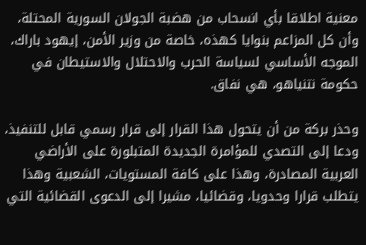معنية اطلاقا بأي انسحاب من هضبة الجولان السورية المحتلة، وأن كل المزاعم بنوايا كهذه، خاصة من وزير الأمن، إيهود باراك، الموجه الأساسي لسياسة الحرب والاحتلال والاستيطان في حكومة نتنياهو، هي نفاق.

وحذر بركة من أن يتحول هذا القرار إلى قرار رسمي قابل للتنفيذ، ودعا إلى التصدي للمؤامرة الجديدة المتبلورة على الأراضي العربية المصادرة، وهذا على كافة المستويات، الشعبية وهذا يتطلب قرارا وحدويا، وقضائيا، مشيرا إلى الدعوى القضائية التي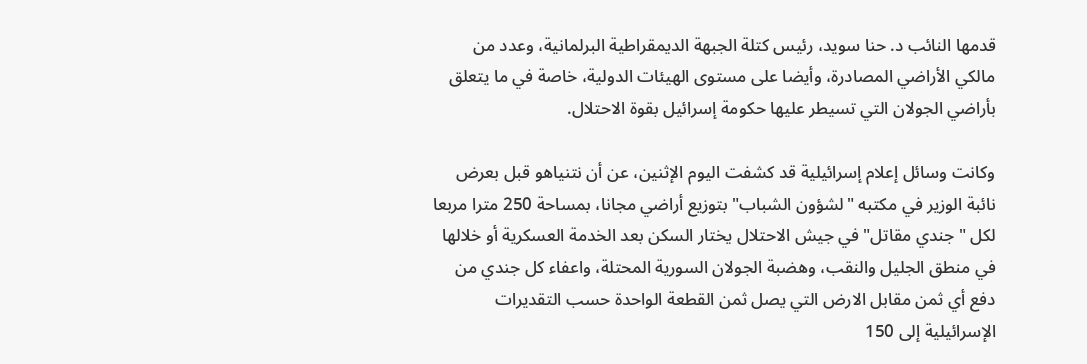قدمها النائب د. حنا سويد، رئيس كتلة الجبهة الديمقراطية البرلمانية، وعدد من مالكي الأراضي المصادرة، وأيضا على مستوى الهيئات الدولية، خاصة في ما يتعلق بأراضي الجولان التي تسيطر عليها حكومة إسرائيل بقوة الاحتلال.

وكانت وسائل إعلام إسرائيلية قد كشفت اليوم الإثنين، عن أن نتنياهو قبل بعرض نائبة الوزير في مكتبه "لشؤون الشباب" بتوزيع أراضي مجانا، بمساحة 250 مترا مربعا لكل "جندي مقاتل" في جيش الاحتلال يختار السكن بعد الخدمة العسكرية أو خلالها في منطق الجليل والنقب، وهضبة الجولان السورية المحتلة، واعفاء كل جندي من دفع أي ثمن مقابل الارض التي يصل ثمن القطعة الواحدة حسب التقديرات الإسرائيلية إلى 150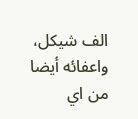الف شيكل، واعفائه أيضا من اي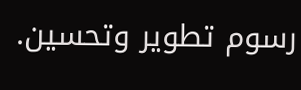رسوم تطوير وتحسين.